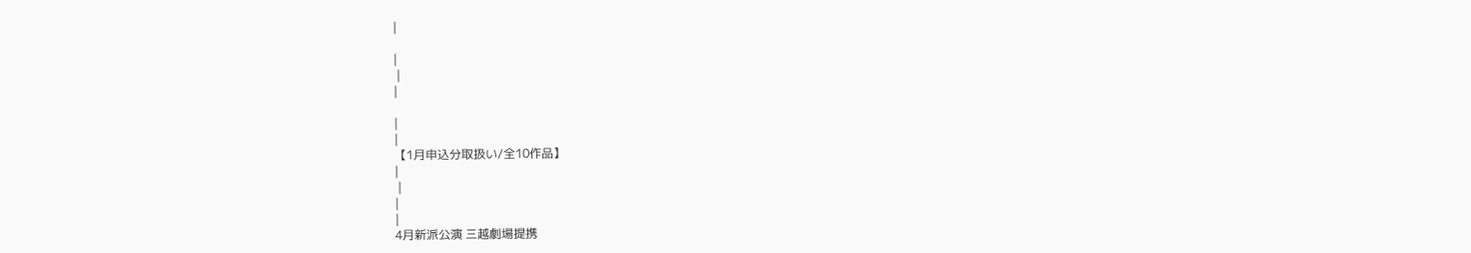|

|
 |
|

|
|
【1月申込分取扱い/全10作品】
|
 |
|
|
4月新派公演 三越劇場提携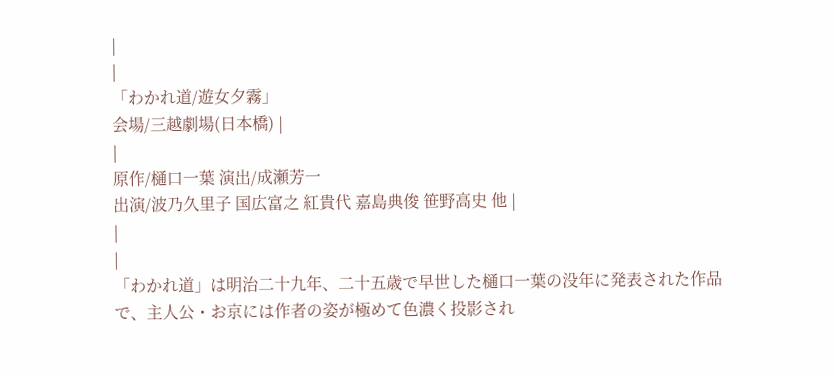|
|
「わかれ道/遊女夕霧」
会場/三越劇場(日本橋) |
|
原作/樋口一葉 演出/成瀬芳一
出演/波乃久里子 国広富之 紅貴代 嘉島典俊 笹野高史 他 |
|
|
「わかれ道」は明治二十九年、二十五歳で早世した樋口一葉の没年に発表された作品で、主人公・お京には作者の姿が極めて色濃く投影され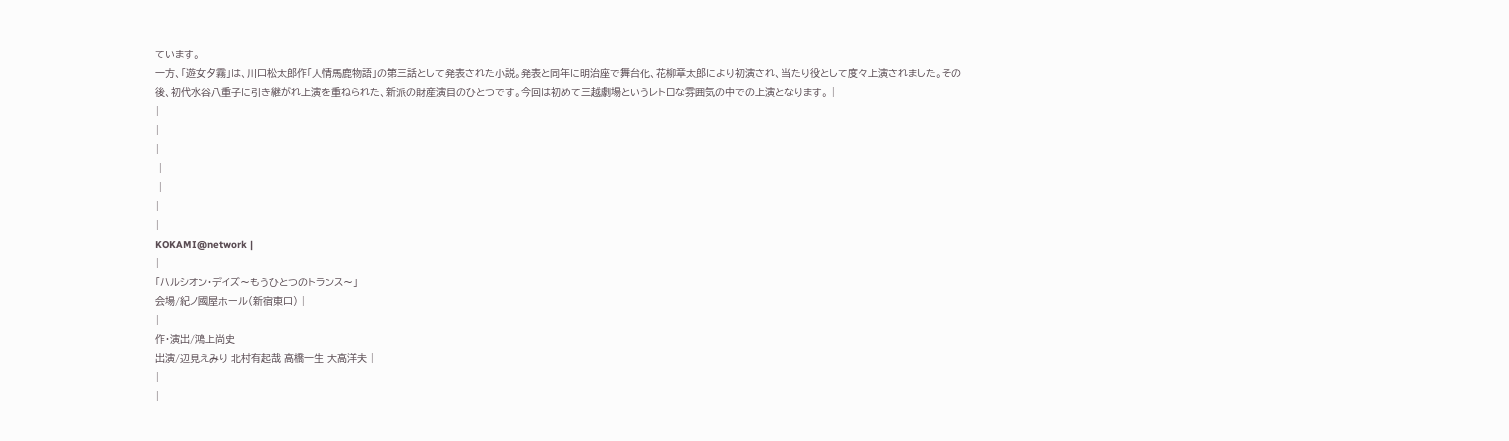ています。
一方、「遊女夕霧」は、川口松太郎作「人情馬鹿物語」の第三話として発表された小説。発表と同年に明治座で舞台化、花柳章太郎により初演され、当たり役として度々上演されました。その後、初代水谷八重子に引き継がれ上演を重ねられた、新派の財産演目のひとつです。今回は初めて三越劇場というレトロな雰囲気の中での上演となります。 |
|
|
|
 |
 |
|
|
KOKAMI@network |
|
「ハルシオン・デイズ〜もうひとつのトランス〜」
会場/紀ノ國屋ホール(新宿東口) |
|
作・演出/鴻上尚史
出演/辺見えみり 北村有起哉 高橋一生 大高洋夫 |
|
|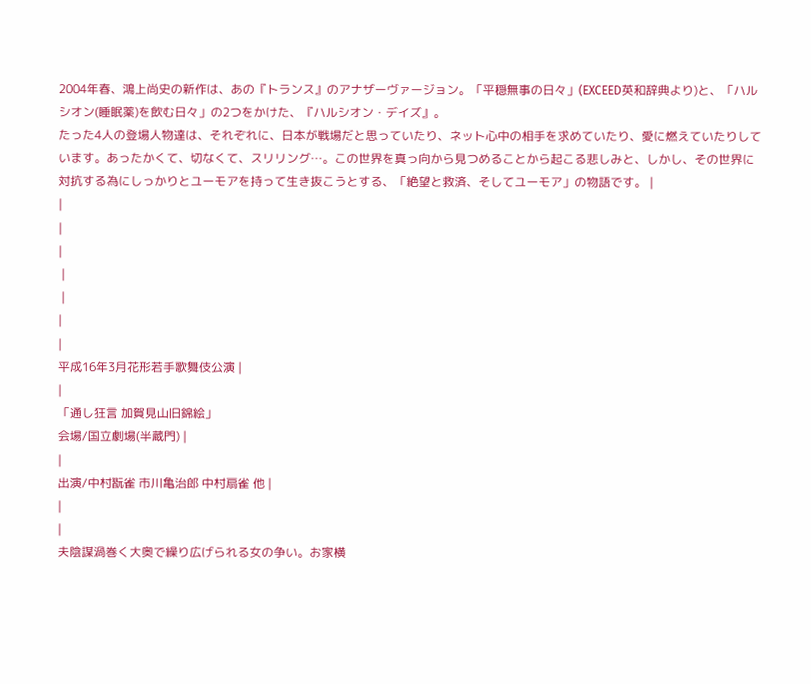2004年春、鴻上尚史の新作は、あの『トランス』のアナザーヴァージョン。「平穏無事の日々」(EXCEED英和辞典より)と、「ハルシオン(睡眠薬)を飲む日々」の2つをかけた、『ハルシオン・デイズ』。
たった4人の登場人物達は、それぞれに、日本が戦場だと思っていたり、ネット心中の相手を求めていたり、愛に燃えていたりしています。あったかくて、切なくて、スリリング…。この世界を真っ向から見つめることから起こる悲しみと、しかし、その世界に対抗する為にしっかりとユーモアを持って生き抜こうとする、「絶望と救済、そしてユーモア」の物語です。 |
|
|
|
 |
 |
|
|
平成16年3月花形若手歌舞伎公演 |
|
「通し狂言 加賀見山旧錦絵」
会場/国立劇場(半蔵門) |
|
出演/中村翫雀 市川亀治郎 中村扇雀 他 |
|
|
夫陰謀渦巻く大奥で繰り広げられる女の争い。お家横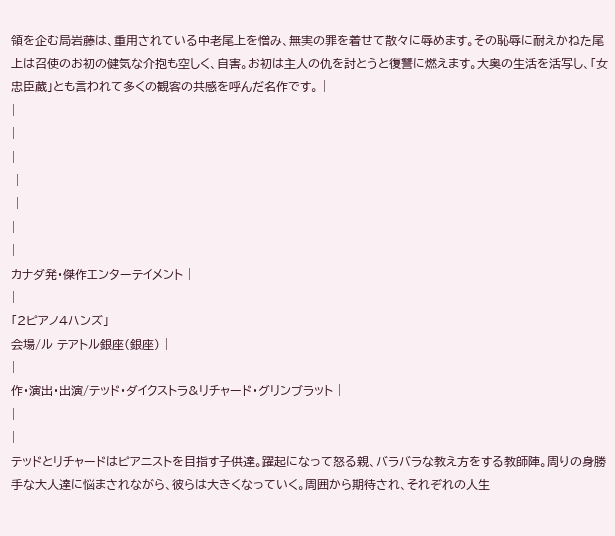領を企む局岩藤は、重用されている中老尾上を憎み、無実の罪を着せて散々に辱めます。その恥辱に耐えかねた尾上は召使のお初の健気な介抱も空しく、自害。お初は主人の仇を討とうと復讐に燃えます。大奥の生活を活写し、「女忠臣蔵」とも言われて多くの観客の共感を呼んだ名作です。 |
|
|
|
 |
 |
|
|
カナダ発・傑作エンターテイメント |
|
「2ピアノ4ハンズ」
会場/ル テアトル銀座(銀座) |
|
作・演出・出演/テッド・ダイクストラ&リチャード・グリンブラット |
|
|
テッドとリチャードはピアニストを目指す子供達。躍起になって怒る親、バラバラな教え方をする教師陣。周りの身勝手な大人達に悩まされながら、彼らは大きくなっていく。周囲から期待され、それぞれの人生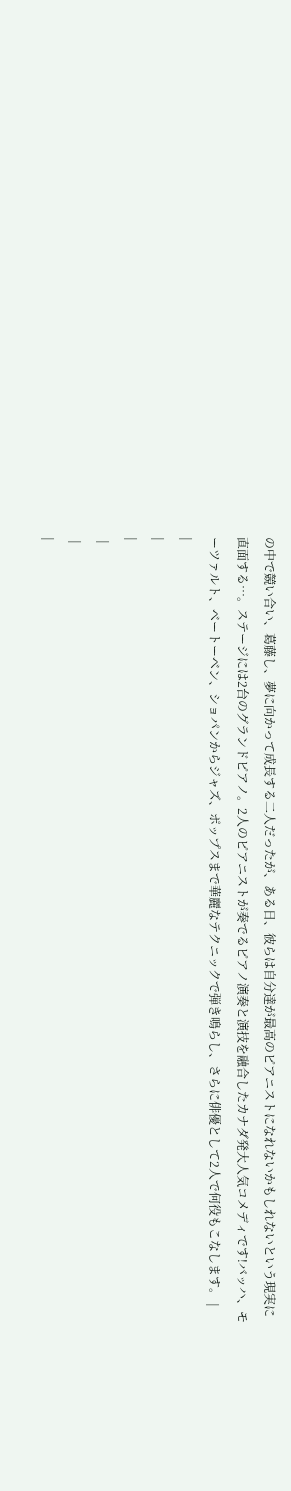の中で競い合い、葛藤し、夢に向かって成長する二人だったが、ある日、彼らは自分達が最高のピアニストになれないかもしれないという現実に直面する…。ステージには2台のグランドピアノ。2人のピアニストが奏でるピアノ演奏と演技を融合したカナダ発大人気コメディです!バッハ、モーツァルト、ベートーベン、ショパンからジャズ、ポップスまで華麗なテクニックで弾き鳴らし、さらに俳優として2人で何役もこなします。 |
|
|
|
 |
 |
|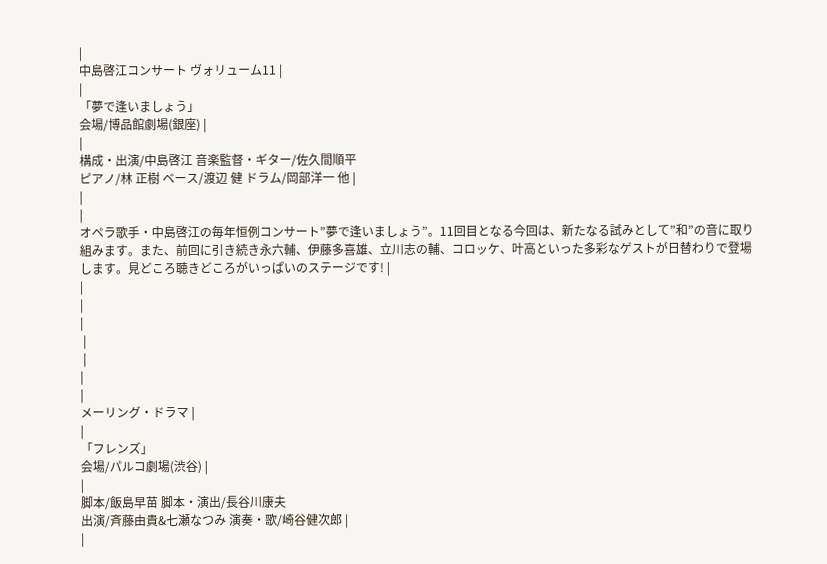|
中島啓江コンサート ヴォリューム11 |
|
「夢で逢いましょう」
会場/博品館劇場(銀座) |
|
構成・出演/中島啓江 音楽監督・ギター/佐久間順平
ピアノ/林 正樹 ベース/渡辺 健 ドラム/岡部洋一 他 |
|
|
オペラ歌手・中島啓江の毎年恒例コンサート”夢で逢いましょう”。11回目となる今回は、新たなる試みとして”和”の音に取り組みます。また、前回に引き続き永六輔、伊藤多喜雄、立川志の輔、コロッケ、叶高といった多彩なゲストが日替わりで登場します。見どころ聴きどころがいっぱいのステージです! |
|
|
|
 |
 |
|
|
メーリング・ドラマ |
|
「フレンズ」
会場/パルコ劇場(渋谷) |
|
脚本/飯島早苗 脚本・演出/長谷川康夫
出演/斉藤由貴&七瀬なつみ 演奏・歌/崎谷健次郎 |
|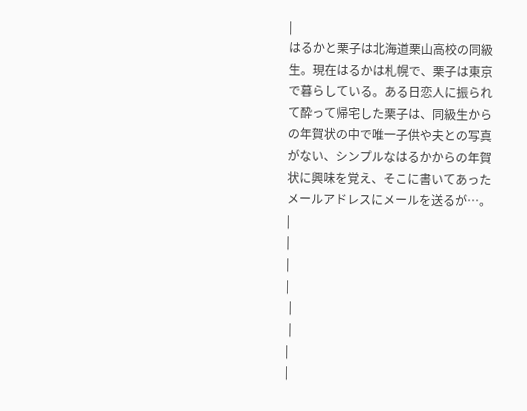|
はるかと栗子は北海道栗山高校の同級生。現在はるかは札幌で、栗子は東京で暮らしている。ある日恋人に振られて酔って帰宅した栗子は、同級生からの年賀状の中で唯一子供や夫との写真がない、シンプルなはるかからの年賀状に興味を覚え、そこに書いてあったメールアドレスにメールを送るが…。 |
|
|
|
 |
 |
|
|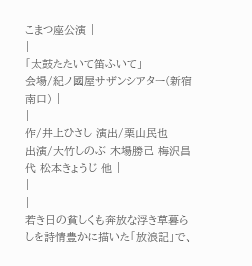こまつ座公演 |
|
「太鼓たたいて笛ふいて」
会場/紀ノ國屋サザンシアター(新宿南口) |
|
作/井上ひさし 演出/栗山民也
出演/大竹しのぶ 木場勝己 梅沢昌代 松本きょうじ 他 |
|
|
若き日の貧しくも奔放な浮き草暮らしを詩情豊かに描いた「放浪記」で、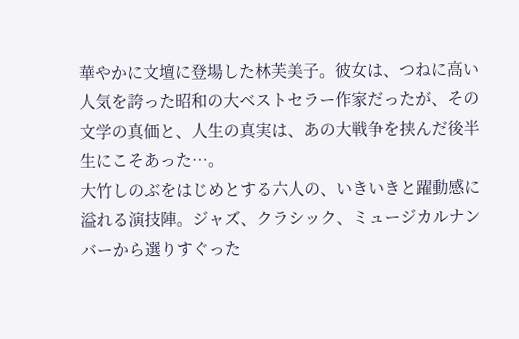華やかに文壇に登場した林芙美子。彼女は、つねに高い人気を誇った昭和の大ベストセラー作家だったが、その文学の真価と、人生の真実は、あの大戦争を挟んだ後半生にこそあった…。
大竹しのぶをはじめとする六人の、いきいきと躍動感に溢れる演技陣。ジャズ、クラシック、ミュージカルナンバーから選りすぐった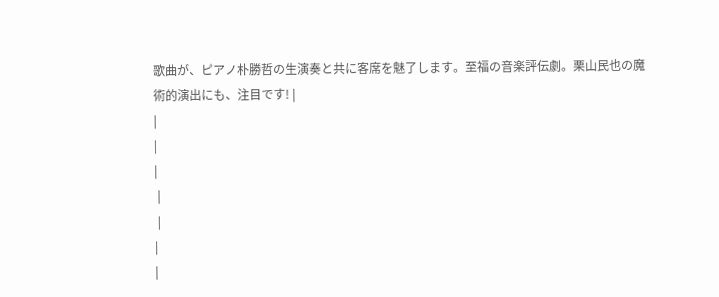歌曲が、ピアノ朴勝哲の生演奏と共に客席を魅了します。至福の音楽評伝劇。栗山民也の魔術的演出にも、注目です! |
|
|
|
 |
 |
|
|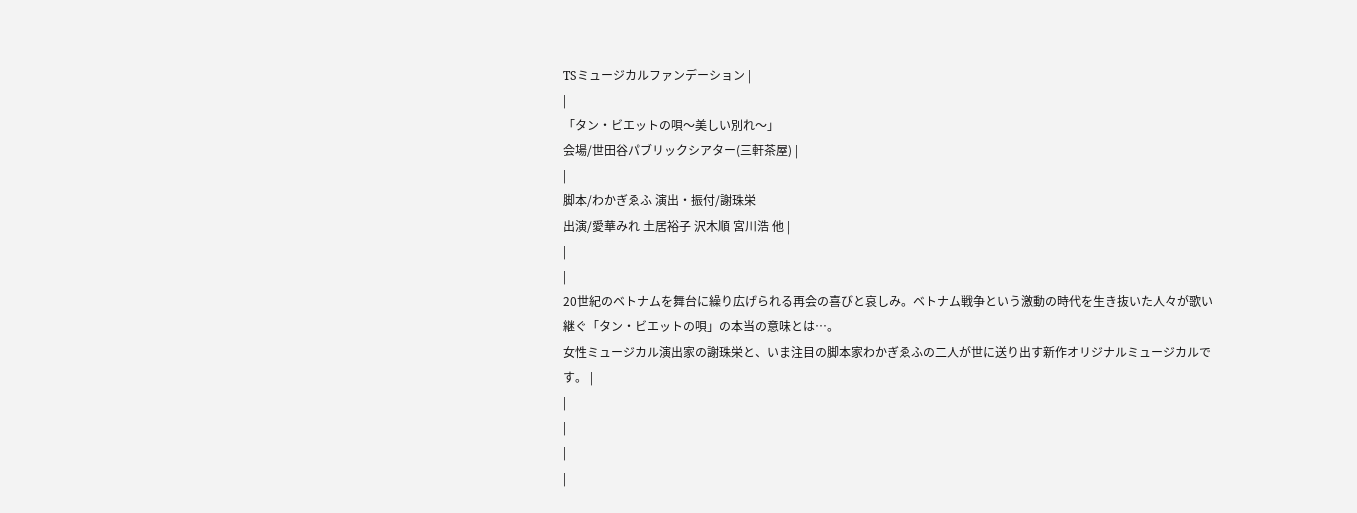TSミュージカルファンデーション |
|
「タン・ビエットの唄〜美しい別れ〜」
会場/世田谷パブリックシアター(三軒茶屋) |
|
脚本/わかぎゑふ 演出・振付/謝珠栄
出演/愛華みれ 土居裕子 沢木順 宮川浩 他 |
|
|
20世紀のベトナムを舞台に繰り広げられる再会の喜びと哀しみ。ベトナム戦争という激動の時代を生き抜いた人々が歌い継ぐ「タン・ビエットの唄」の本当の意味とは…。
女性ミュージカル演出家の謝珠栄と、いま注目の脚本家わかぎゑふの二人が世に送り出す新作オリジナルミュージカルです。 |
|
|
|
|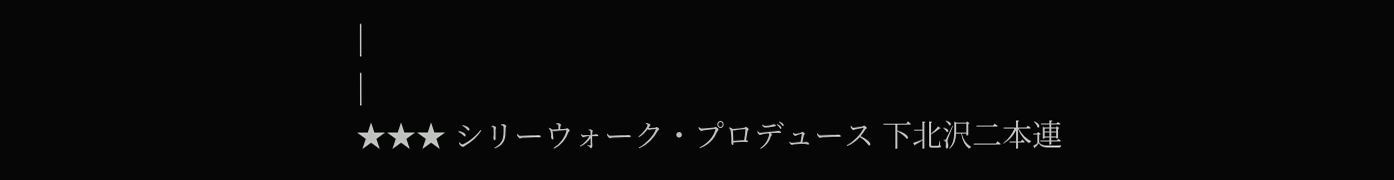|
|
★★★ シリーウォーク・プロデュース 下北沢二本連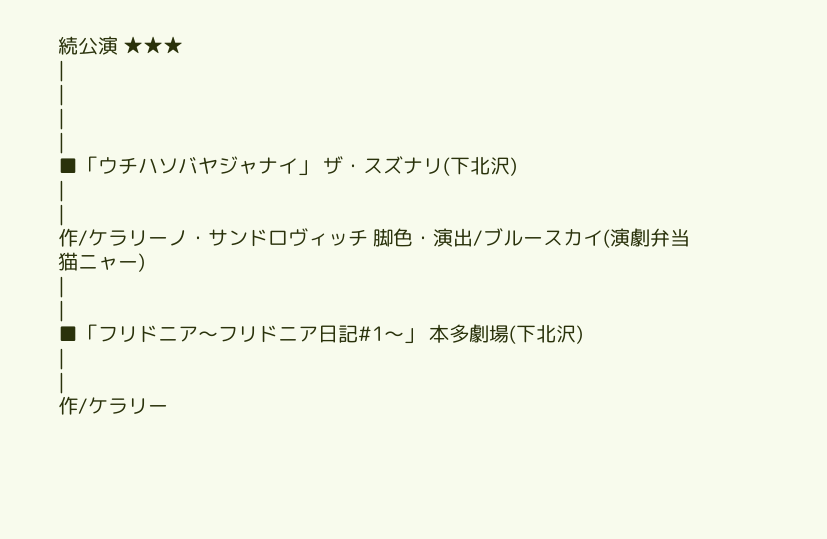続公演 ★★★
|
|
|
|
■「ウチハソバヤジャナイ」 ザ・スズナリ(下北沢)
|
|
作/ケラリーノ・サンドロヴィッチ 脚色・演出/ブルースカイ(演劇弁当猫ニャー)
|
|
■「フリドニア〜フリドニア日記#1〜」 本多劇場(下北沢)
|
|
作/ケラリー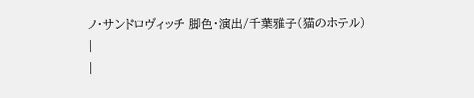ノ・サンドロヴィッチ 脚色・演出/千葉雅子(猫のホテル)
|
|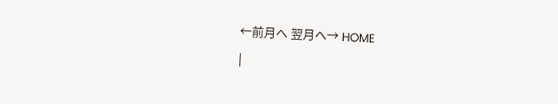←前月へ 翌月へ→ HOME
|